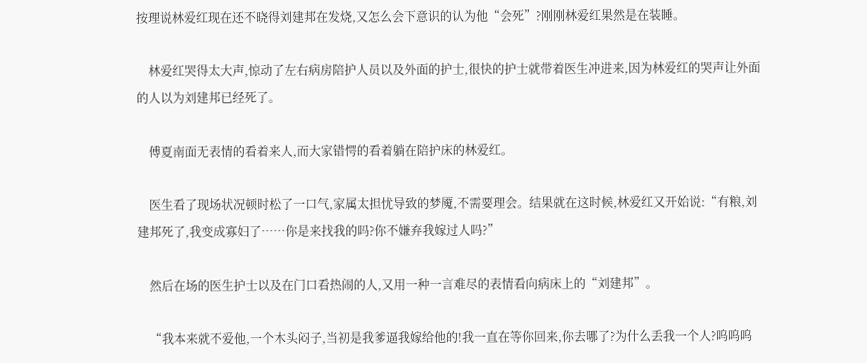按理说林爱红现在还不晓得刘建邦在发烧,又怎么会下意识的认为他“会死”?刚刚林爱红果然是在装睡。

    林爱红哭得太大声,惊动了左右病房陪护人员以及外面的护士,很快的护士就带着医生冲进来,因为林爱红的哭声让外面的人以为刘建邦已经死了。

    傅夏南面无表情的看着来人,而大家错愕的看着躺在陪护床的林爱红。

    医生看了现场状况顿时松了一口气,家属太担忧导致的梦魇,不需要理会。结果就在这时候,林爱红又开始说:“有粮,刘建邦死了,我变成寡妇了……你是来找我的吗?你不嫌弃我嫁过人吗?”

    然后在场的医生护士以及在门口看热闹的人,又用一种一言难尽的表情看向病床上的“刘建邦”。

    “我本来就不爱他,一个木头闷子,当初是我爹逼我嫁给他的!我一直在等你回来,你去哪了?为什么丢我一个人?呜呜呜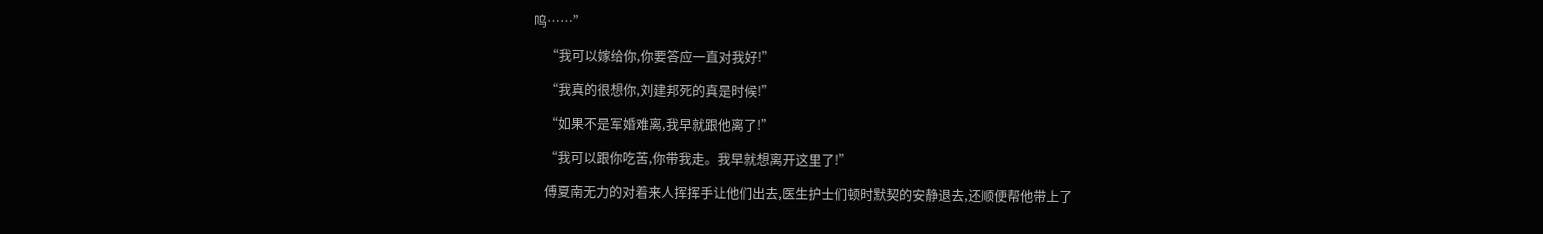呜……”

    “我可以嫁给你,你要答应一直对我好!”

    “我真的很想你,刘建邦死的真是时候!”

    “如果不是军婚难离,我早就跟他离了!”

    “我可以跟你吃苦,你带我走。我早就想离开这里了!”

    傅夏南无力的对着来人挥挥手让他们出去,医生护士们顿时默契的安静退去,还顺便帮他带上了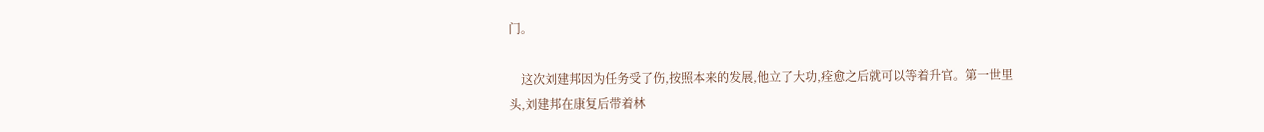门。

    这次刘建邦因为任务受了伤,按照本来的发展,他立了大功,痊愈之后就可以等着升官。第一世里头,刘建邦在康复后带着林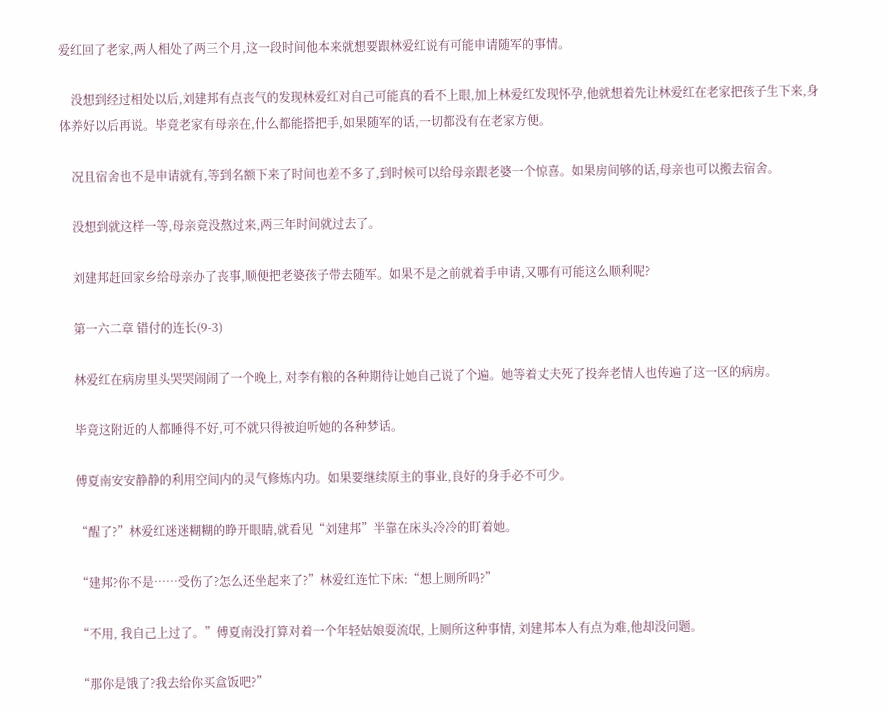爱红回了老家,两人相处了两三个月,这一段时间他本来就想要跟林爱红说有可能申请随军的事情。

    没想到经过相处以后,刘建邦有点丧气的发现林爱红对自己可能真的看不上眼,加上林爱红发现怀孕,他就想着先让林爱红在老家把孩子生下来,身体养好以后再说。毕竟老家有母亲在,什么都能搭把手,如果随军的话,一切都没有在老家方便。

    况且宿舍也不是申请就有,等到名额下来了时间也差不多了,到时候可以给母亲跟老婆一个惊喜。如果房间够的话,母亲也可以搬去宿舍。

    没想到就这样一等,母亲竟没熬过来,两三年时间就过去了。

    刘建邦赶回家乡给母亲办了丧事,顺便把老婆孩子带去随军。如果不是之前就着手申请,又哪有可能这么顺利呢?

    第一六二章 错付的连长(9-3)

    林爱红在病房里头哭哭闹闹了一个晚上, 对李有粮的各种期待让她自己说了个遍。她等着丈夫死了投奔老情人也传遍了这一区的病房。

    毕竟这附近的人都睡得不好,可不就只得被迫听她的各种梦话。

    傅夏南安安静静的利用空间内的灵气修炼内功。如果要继续原主的事业,良好的身手必不可少。

    “醒了?”林爱红迷迷糊糊的睁开眼睛,就看见“刘建邦”半靠在床头冷冷的盯着她。

    “建邦?你不是……受伤了?怎么还坐起来了?”林爱红连忙下床:“想上厕所吗?”

    “不用, 我自己上过了。”傅夏南没打算对着一个年轻姑娘耍流氓, 上厕所这种事情, 刘建邦本人有点为难,他却没问题。

    “那你是饿了?我去给你买盒饭吧?”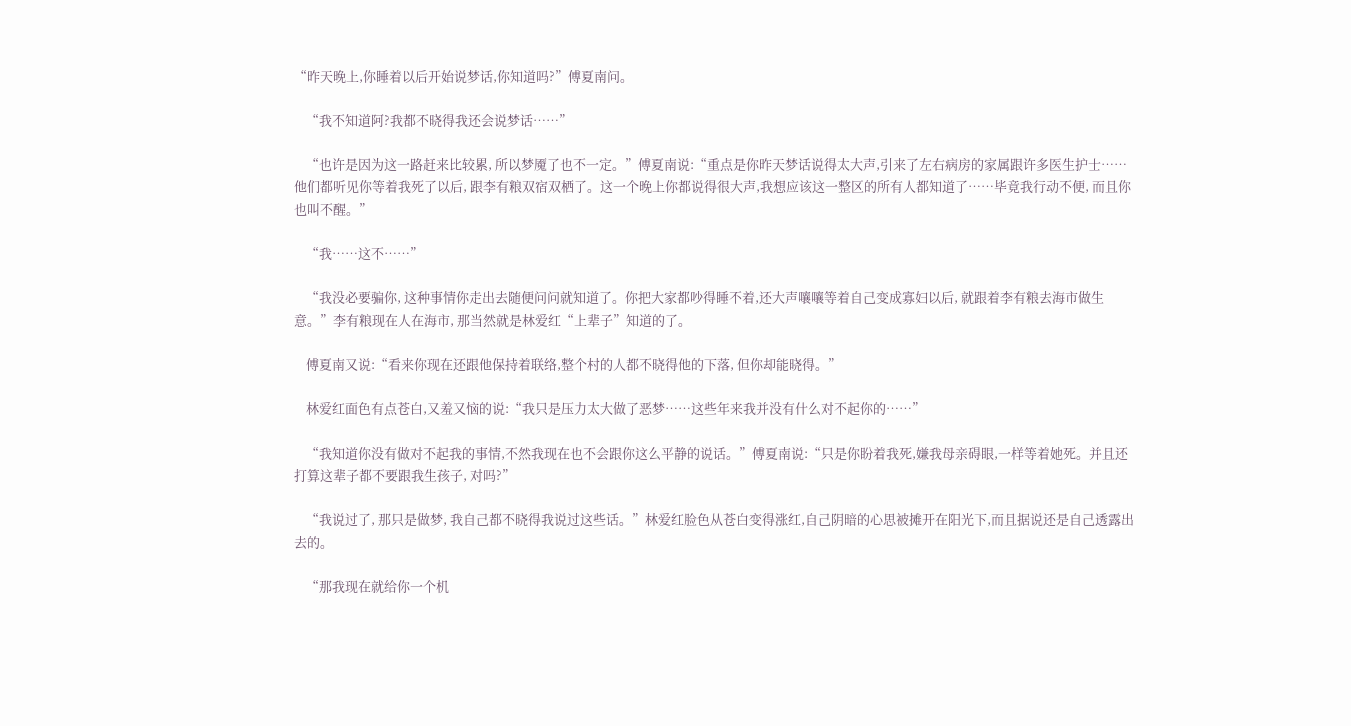“昨天晚上,你睡着以后开始说梦话,你知道吗?”傅夏南问。

    “我不知道阿?我都不晓得我还会说梦话……”

    “也许是因为这一路赶来比较累, 所以梦魇了也不一定。”傅夏南说:“重点是你昨天梦话说得太大声,引来了左右病房的家属跟许多医生护士……他们都听见你等着我死了以后, 跟李有粮双宿双栖了。这一个晚上你都说得很大声,我想应该这一整区的所有人都知道了……毕竟我行动不便, 而且你也叫不醒。”

    “我……这不……”

    “我没必要骗你, 这种事情你走出去随便问问就知道了。你把大家都吵得睡不着,还大声嚷嚷等着自己变成寡妇以后, 就跟着李有粮去海市做生意。”李有粮现在人在海市, 那当然就是林爱红“上辈子”知道的了。

    傅夏南又说:“看来你现在还跟他保持着联络,整个村的人都不晓得他的下落, 但你却能晓得。”

    林爱红面色有点苍白,又羞又恼的说:“我只是压力太大做了恶梦……这些年来我并没有什么对不起你的……”

    “我知道你没有做对不起我的事情,不然我现在也不会跟你这么平静的说话。”傅夏南说:“只是你盼着我死,嫌我母亲碍眼,一样等着她死。并且还打算这辈子都不要跟我生孩子, 对吗?”

    “我说过了, 那只是做梦, 我自己都不晓得我说过这些话。”林爱红脸色从苍白变得涨红,自己阴暗的心思被摊开在阳光下,而且据说还是自己透露出去的。

    “那我现在就给你一个机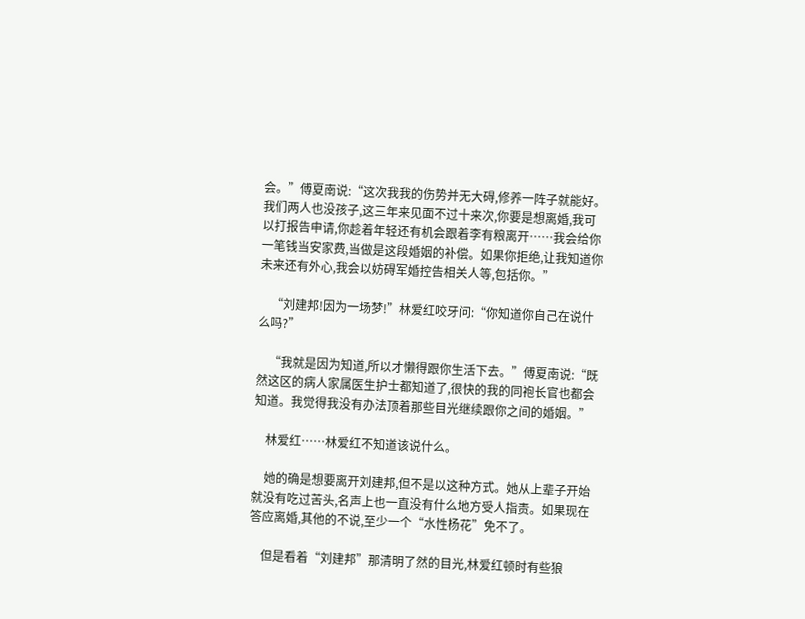会。”傅夏南说:“这次我我的伤势并无大碍,修养一阵子就能好。我们两人也没孩子,这三年来见面不过十来次,你要是想离婚,我可以打报告申请,你趁着年轻还有机会跟着李有粮离开……我会给你一笔钱当安家费,当做是这段婚姻的补偿。如果你拒绝,让我知道你未来还有外心,我会以妨碍军婚控告相关人等,包括你。”

    “刘建邦!因为一场梦!”林爱红咬牙问:“你知道你自己在说什么吗?”

    “我就是因为知道,所以才懒得跟你生活下去。”傅夏南说:“既然这区的病人家属医生护士都知道了,很快的我的同袍长官也都会知道。我觉得我没有办法顶着那些目光继续跟你之间的婚姻。”

    林爱红……林爱红不知道该说什么。

    她的确是想要离开刘建邦,但不是以这种方式。她从上辈子开始就没有吃过苦头,名声上也一直没有什么地方受人指责。如果现在答应离婚,其他的不说,至少一个“水性杨花”免不了。

    但是看着“刘建邦”那清明了然的目光,林爱红顿时有些狼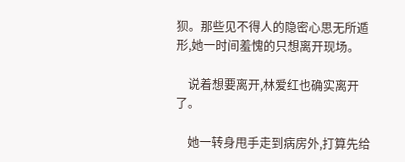狈。那些见不得人的隐密心思无所遁形,她一时间羞愧的只想离开现场。

    说着想要离开,林爱红也确实离开了。

    她一转身甩手走到病房外,打算先给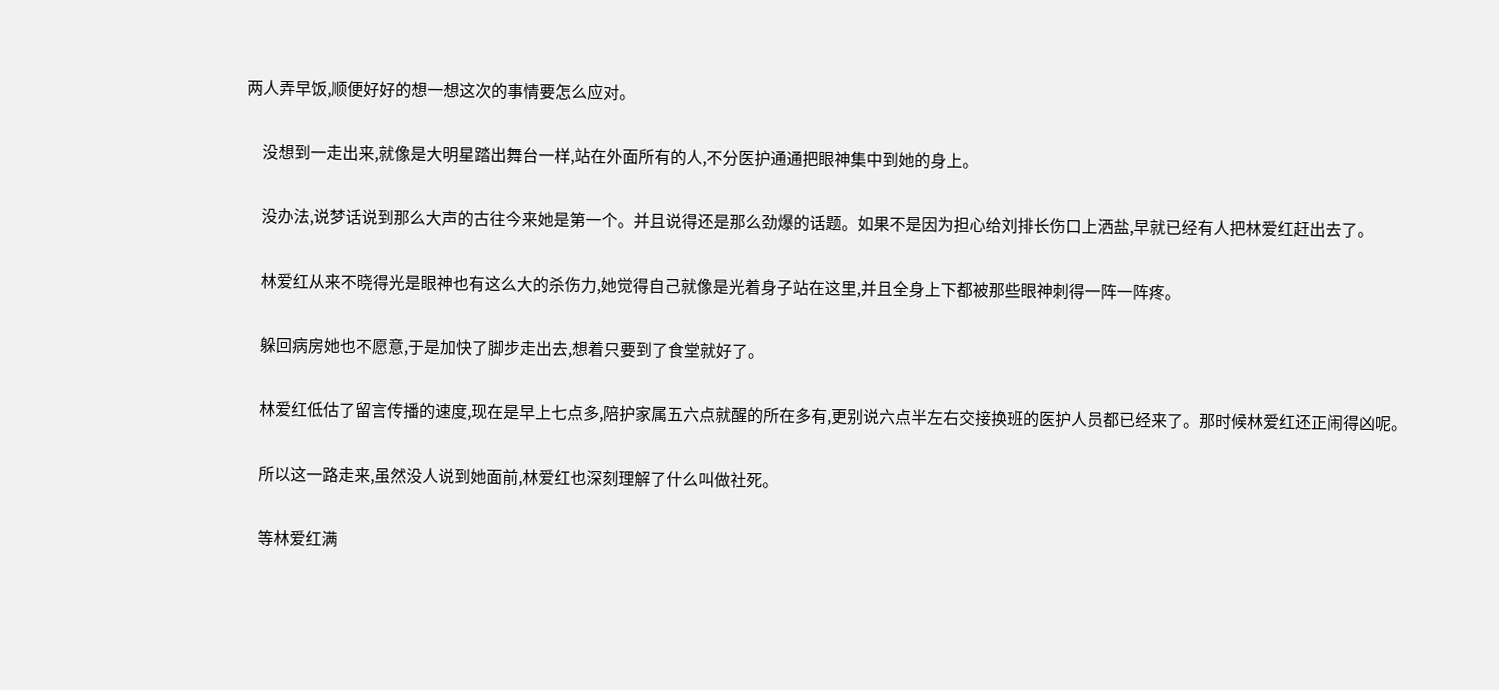两人弄早饭,顺便好好的想一想这次的事情要怎么应对。

    没想到一走出来,就像是大明星踏出舞台一样,站在外面所有的人,不分医护通通把眼神集中到她的身上。

    没办法,说梦话说到那么大声的古往今来她是第一个。并且说得还是那么劲爆的话题。如果不是因为担心给刘排长伤口上洒盐,早就已经有人把林爱红赶出去了。

    林爱红从来不晓得光是眼神也有这么大的杀伤力,她觉得自己就像是光着身子站在这里,并且全身上下都被那些眼神刺得一阵一阵疼。

    躲回病房她也不愿意,于是加快了脚步走出去,想着只要到了食堂就好了。

    林爱红低估了留言传播的速度,现在是早上七点多,陪护家属五六点就醒的所在多有,更别说六点半左右交接换班的医护人员都已经来了。那时候林爱红还正闹得凶呢。

    所以这一路走来,虽然没人说到她面前,林爱红也深刻理解了什么叫做社死。

    等林爱红满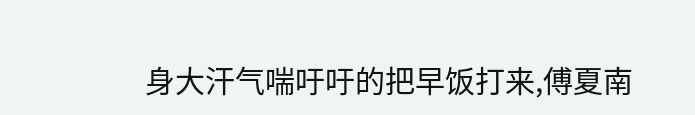身大汗气喘吁吁的把早饭打来,傅夏南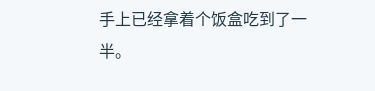手上已经拿着个饭盒吃到了一半。